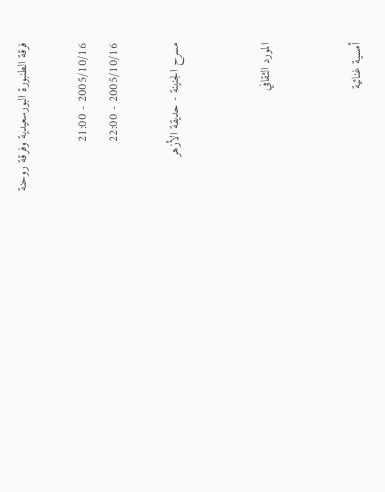فرقة الطنبورة البورسعيدية وفرقة روحنة

2005/10/16 - 21:00
2005/10/16 - 22:00

مسرح الجنينة - حديقة الأزهر


المورد الثقافي


أمسية غنائية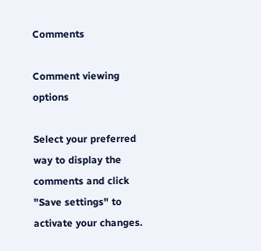Comments

Comment viewing options

Select your preferred way to display the comments and click "Save settings" to activate your changes.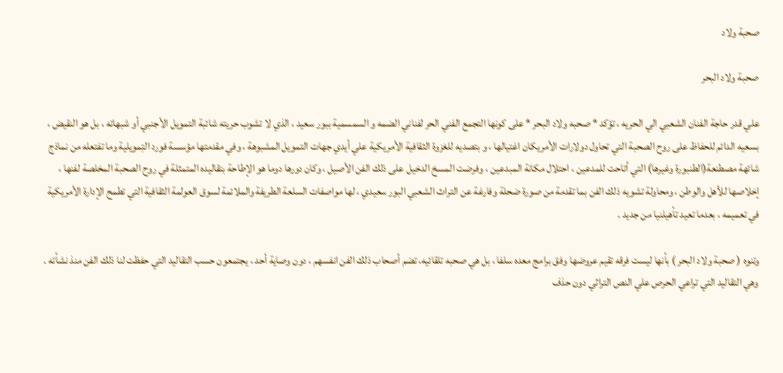صحبة ولاد

صحبة ولاد البحر

علي قدر حاجة الفنان الشعبي الي الحريه ، تؤكد * صحبه ولاد البحر * على كونها التجمع الفني الحر لفناني الضمه و السمسمية ببور سعيد ، الذي لا تشوب حريته شائبة التمويل الأجنبي أو شبهاته ، بل هو النقيض ، بسعيه الدائم للحفاظ على روح الصحبة التي تحاول دولارات الأمريكان اغتيالها ، و بتصديه للغزوة الثقافية الأمريكية علي أيدي جهات التمويل المشبوهة ، وفي مقدمتها مؤسسة فورد التِمويلية وما تفتعله من نماذج شائهة مصطنعة(الطنبورة وغيرها) التي أتاحت للمدعين ، احتلال مكانة المبدعين ، وفرضت المسخ الدخيل على ذلك الفن الأصيل ، وكان دورها دوما هو الإطاحة بتقاليده المتمثلة في روح الصحبة المخلصة لفنها ، إخلاصها للأهل والوطن ، ومحاولة تشويه ذلك الفن بما تقدمة من صورة ضحلة وفارغة عن التراث الشعبي البور سعيدي ، لها مواصفات السلعة الطريفة والملائمة لسوق العولمة الثقافية التي تطمح الإدارة الأمريكية في تعميمه ، بعدما تعيد تأهيلنيا من جديد .

وتنوه ( صحبة ولاد البحر ) بأنها ليست فرقه تقيم عروضها وفق برامج معده سلفا ، بل هي صحبه تلقائيه، تضم أصحاب ذلك الفن انفسهم ، دون وصاية أحد ، يجتمعون حسب التقاليد التي حفظت لنا ذلك الفن منذ نشأته . وهي التقاليد التي تراعي الحرص علي النص التراثي دون حذف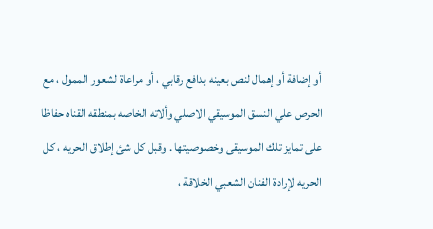أو إضافة أو إهمال لنص بعينه بدافع رقابي ، أو مراعاة لشعور الممول ، مع الحرص علي النسق الموسيقي الاصلي وألاته الخاصه بمنطقه القناه حفاظا على تمايز تلك الموسيقى وخصوصيتها . وقبل كل شئ إطلاق الحريه ، كل الحريه لإرادة الفنان الشعبي الخلاقة ،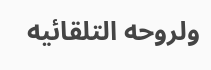ولروحه التلقائيه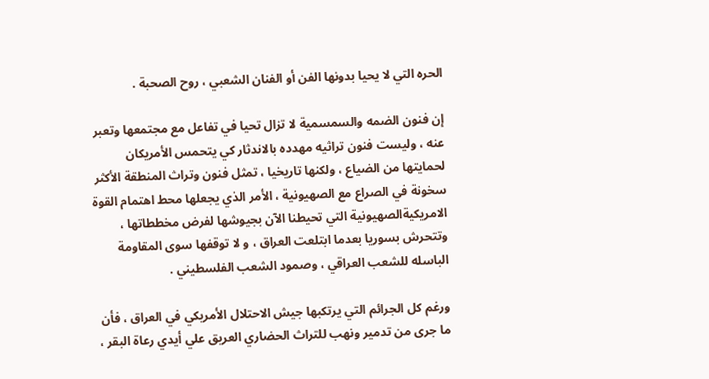الحره التي لا يحيا بدونها الفن أو الفنان الشعبي ، روح الصحبة .

إن فنون الضمه والسمسمية لا تزال تحيا في تفاعل مع مجتمعها وتعبر عنه ، وليست فنون تراثيه مهدده بالاندثار كي يتحمس الأمريكان لحمايتها من الضياع ، ولكنها تاريخيا ، تمثل فنون وتراث المنطقة الأكثر سخونة في الصراع مع الصهيونية ، الأمر الذي يجعلها محط اهتمام القوة الامريكيةالصهيونية التي تحيطنا الآن بجيوشها لفرض مخططاتها ، وتتحرش بسوريا بعدما ابتلعت العراق ، و لا توقفها سوى المقاومة الباسله للشعب العراقي ، وصمود الشعب الفلسطيني .

ورغم كل الجرائم التي يرتكبها جيش الاحتلال الأمريكي في العراق ، فأن ما جرى من تدمير ونهب للتراث الحضاري العريق علي أيدي رعاة البقر ،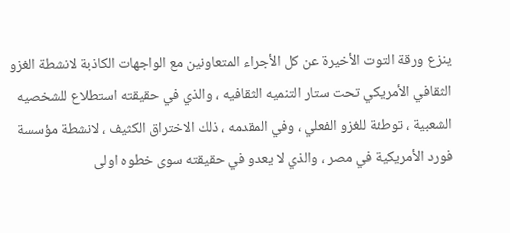ينزع ورقة التوت الأخيرة عن كل الأجراء المتعاونين مع الواجهات الكاذبة لانشطة الغزو الثقافي الأمريكي تحت ستار التنميه الثقافيه ، والذي في حقيقته استطلاع للشخصيه الشعبية ، توطئة للغزو الفعلي ، وفي المقدمه ، ذلك الاختراق الكثيف ، لانشطة مؤسسة فورد الأمريكية في مصر ، والذي لا يعدو في حقيقته سوى خطوه اولى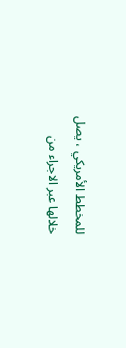للمخطط الأمريكي ، يصل خلالها عبر الاجراء من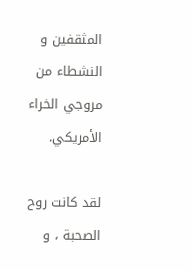المثقفين و النشطاء من مروجي الخراء الأمريكي.

لقد كانت روح الصحبة ، و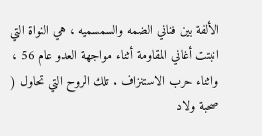الألفة بين فناني الضمه والسمسميه ، هي النواة التي انبتت أغاني المقاومة أثناء مواجهة العدو عام 56 ، واثناء حرب الاستنزاف . تلك الروح التي تحاول ( صحبة ولاد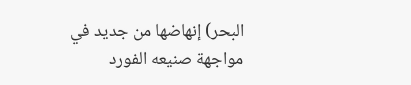البحر) إنهاضها من جديد في مواجهة صنيعه الفورد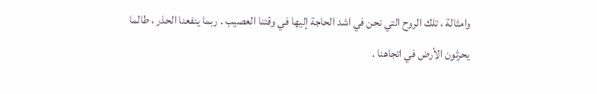وامثالة ، تلك الروح التي نحن في اشد الحاجة إليها في وقتنا العصيب . ربما ينفعنا الحذر ، طالما يحرثون الأرض في اتجاهنا .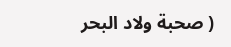( صحبة ولاد البحر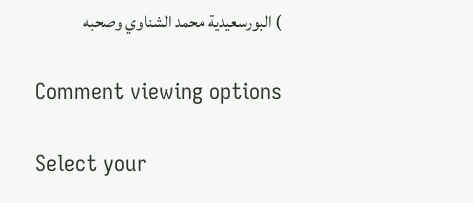) البورسعيدية محمد الشناوي وصحبه

Comment viewing options

Select your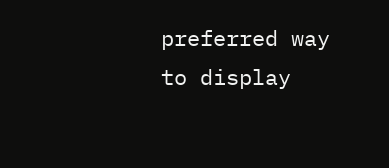preferred way to display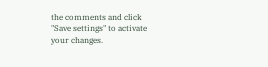the comments and click "Save settings" to activate your changes.